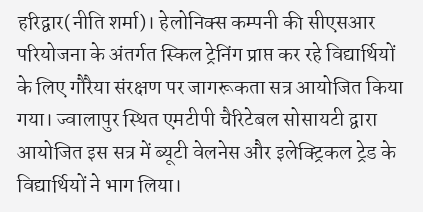हरिद्वार(नीति शर्मा)। हेलोनिक्स कम्पनी की सीएसआर परियोजना के अंतर्गत स्किल ट्रेनिंग प्राप्त कर रहे विद्यार्थियों के लिए गौरैया संरक्षण पर जागरूकता सत्र आयोजित किया गया। ज्वालापुर स्थित एमटीपी चैरिटेबल सोसायटी द्वारा आयोजित इस सत्र में ब्यूटी वेलनेस और इलेक्ट्रिकल ट्रेड के विद्यार्थियों ने भाग लिया।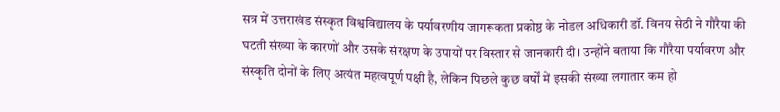सत्र में उत्तराखंड संस्कृत विश्वविद्यालय के पर्यावरणीय जागरूकता प्रकोष्ठ के नोडल अधिकारी डॉ. विनय सेठी ने गौरैया की घटती संख्या के कारणों और उसके संरक्षण के उपायों पर विस्तार से जानकारी दी। उन्होंने बताया कि गौरैया पर्यावरण और संस्कृति दोनों के लिए अत्यंत महत्वपूर्ण पक्षी है, लेकिन पिछले कुछ वर्षों में इसकी संख्या लगातार कम हो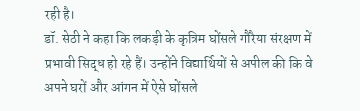रही है।
डॉ. सेठी ने कहा कि लकड़ी के कृत्रिम घोंसले गौरैया संरक्षण में प्रभावी सिद्ध हो रहे हैं। उन्होंने विद्यार्थियों से अपील की कि वे अपने घरों और आंगन में ऐसे घोंसले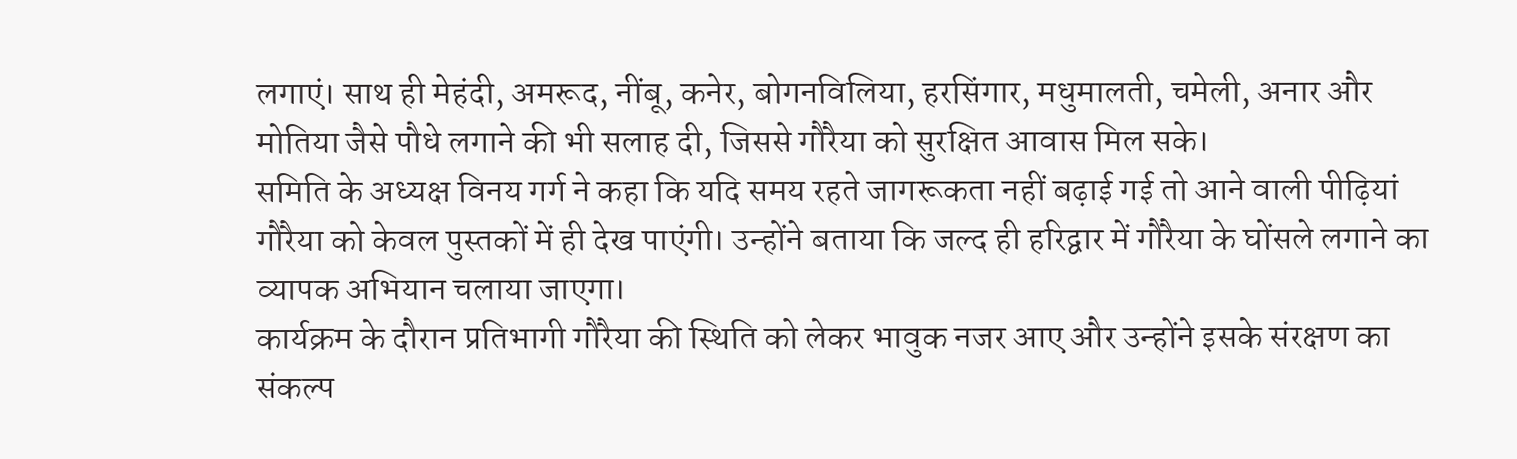लगाएं। साथ ही मेहंदी, अमरूद, नींबू, कनेर, बोगनविलिया, हरसिंगार, मधुमालती, चमेली, अनार और मोतिया जैसे पौधे लगाने की भी सलाह दी, जिससे गौरैया को सुरक्षित आवास मिल सके।
समिति के अध्यक्ष विनय गर्ग ने कहा कि यदि समय रहते जागरूकता नहीं बढ़ाई गई तो आने वाली पीढ़ियां गौरैया को केवल पुस्तकों में ही देख पाएंगी। उन्होंने बताया कि जल्द ही हरिद्वार में गौरैया के घोंसले लगाने का व्यापक अभियान चलाया जाएगा।
कार्यक्रम के दौरान प्रतिभागी गौरैया की स्थिति को लेकर भावुक नजर आए और उन्होंने इसके संरक्षण का संकल्प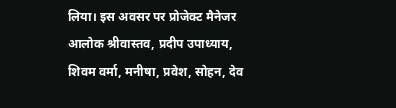लिया। इस अवसर पर प्रोजेक्ट मैनेजर आलोक श्रीवास्तव, प्रदीप उपाध्याय, शिवम वर्मा, मनीषा, प्रवेश, सोहन, देव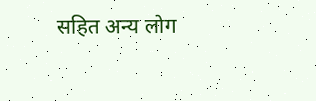सहित अन्य लोग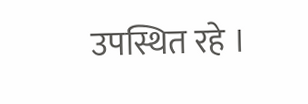उपस्थित रहे ।